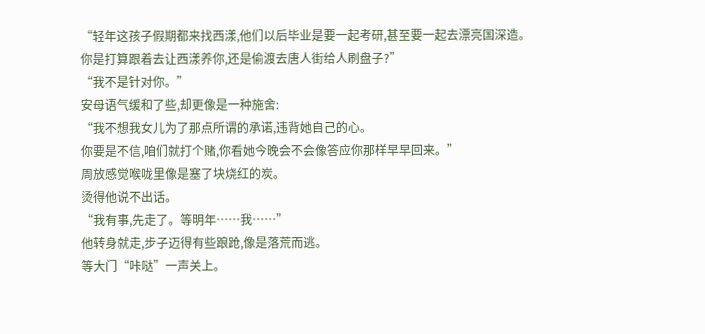“轻年这孩子假期都来找西漾,他们以后毕业是要一起考研,甚至要一起去漂亮国深造。
你是打算跟着去让西漾养你,还是偷渡去唐人街给人刷盘子?”
“我不是针对你。”
安母语气缓和了些,却更像是一种施舍:
“我不想我女儿为了那点所谓的承诺,违背她自己的心。
你要是不信,咱们就打个赌,你看她今晚会不会像答应你那样早早回来。”
周放感觉喉咙里像是塞了块烧红的炭。
烫得他说不出话。
“我有事,先走了。等明年……我……”
他转身就走,步子迈得有些踉跄,像是落荒而逃。
等大门“咔哒”一声关上。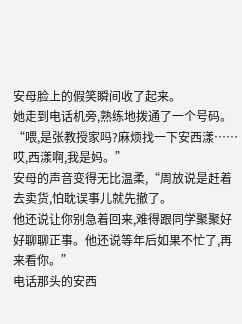安母脸上的假笑瞬间收了起来。
她走到电话机旁,熟练地拨通了一个号码。
“喂,是张教授家吗?麻烦找一下安西漾……哎,西漾啊,我是妈。”
安母的声音变得无比温柔,“周放说是赶着去卖货,怕耽误事儿就先撤了。
他还说让你别急着回来,难得跟同学聚聚好好聊聊正事。他还说等年后如果不忙了,再来看你。”
电话那头的安西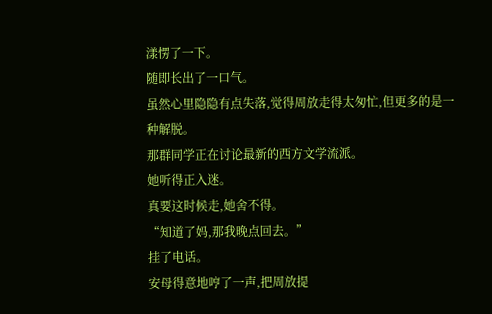漾愣了一下。
随即长出了一口气。
虽然心里隐隐有点失落,觉得周放走得太匆忙,但更多的是一种解脱。
那群同学正在讨论最新的西方文学流派。
她听得正入迷。
真要这时候走,她舍不得。
“知道了妈,那我晚点回去。”
挂了电话。
安母得意地哼了一声,把周放提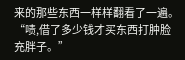来的那些东西一样样翻看了一遍。
“啧,借了多少钱才买东西打肿脸充胖子。”